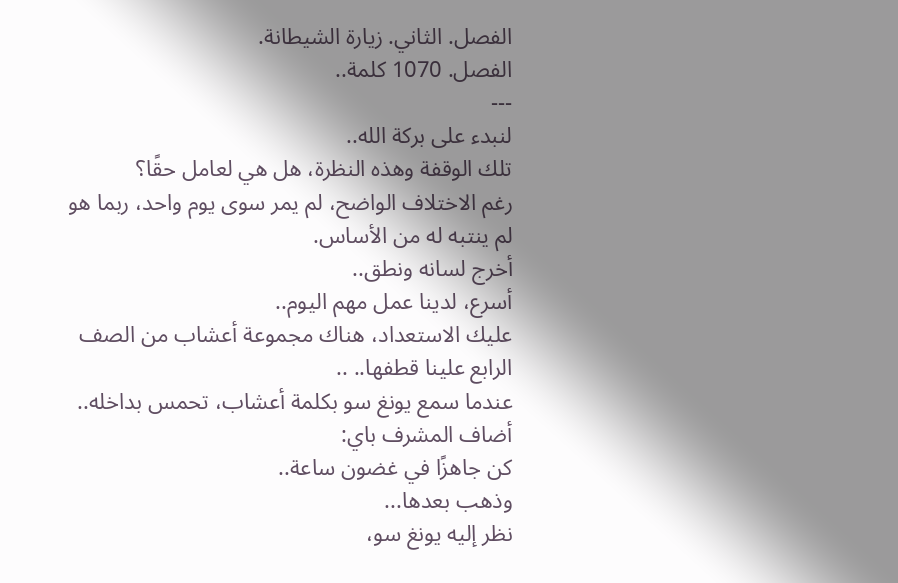الفصل. الثاني. زيارة الشيطانة.
الفصل. 1070 كلمة..
---
لنبدء على بركة الله..
تلك الوقفة وهذه النظرة، هل هي لعامل حقًا؟
رغم الاختلاف الواضح، لم يمر سوى يوم واحد، ربما هو لم ينتبه له من الأساس.
أخرج لسانه ونطق..
أسرع، لدينا عمل مهم اليوم..
عليك الاستعداد، هناك مجموعة أعشاب من الصف الرابع علينا قطفها.. ..
عندما سمع يونغ سو بكلمة أعشاب، تحمس بداخله..
أضاف المشرف باي:
كن جاهزًا في غضون ساعة..
وذهب بعدها...
نظر إليه يونغ سو،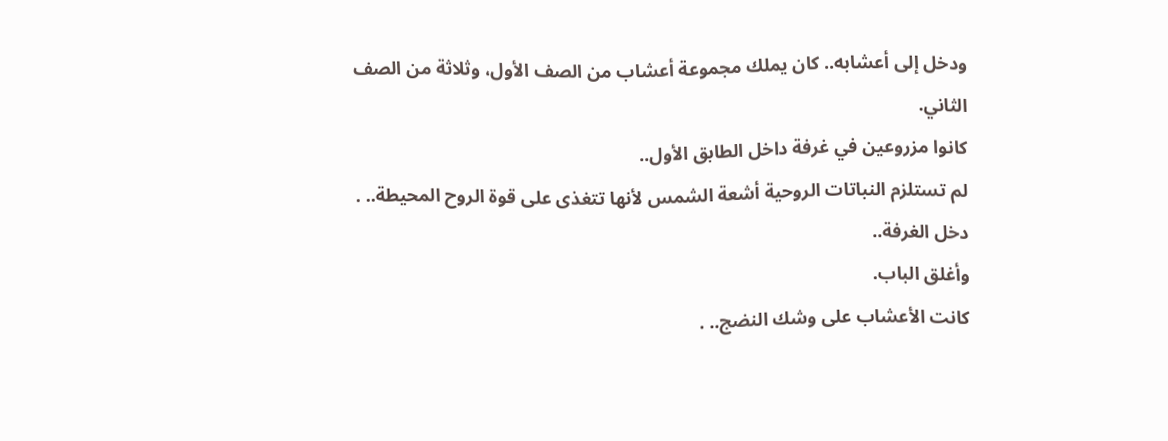ودخل إلى أعشابه.. كان يملك مجموعة أعشاب من الصف الأول، وثلاثة من الصف الثاني.
كانوا مزروعين في غرفة داخل الطابق الأول..
لم تستلزم النباتات الروحية أشعة الشمس لأنها تتغذى على قوة الروح المحيطة.. .
دخل الغرفة..
وأغلق الباب.
كانت الأعشاب على وشك النضج.. .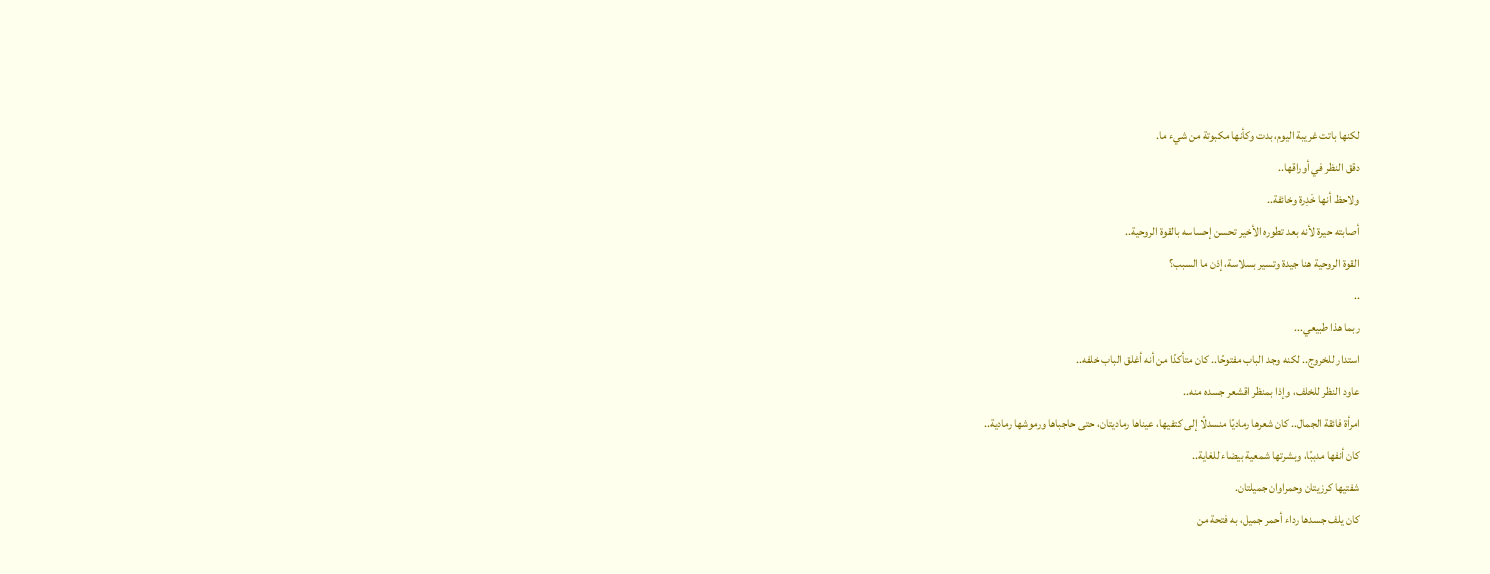لكنها باتت غريبة اليوم، بدت وكأنها مكبوتة من شيء ما.
دقق النظر في أوراقها..
ولاحظ أنها خَدِرة وخائفة..
أصابته حيرة لأنه بعد تطوره الأخير تحسن إحساسه بالقوة الروحية..
القوة الروحية هنا جيدة وتسير بسلاسة، إذن ما السبب؟
..
ربما هذا طبيعي...
استدار للخروج.. لكنه وجد الباب مفتوحًا.. كان متأكدًا من أنه أغلق الباب خلفه..
عاود النظر للخلف، وإذا بمنظر اقشعر جسده منه..
امرأة فائقة الجمال.. كان شعرها رماديًا منسدلًا إلى كتفيها، عيناها رماديتان، حتى حاجباها ورموشها رمادية..
كان أنفها مدببًا، وبشرتها شمعية بيضاء للغاية..
شفتيها كرزيتان وحمراوان جميلتان.
كان يلف جسدها رداء أحمر جميل، به فتحة من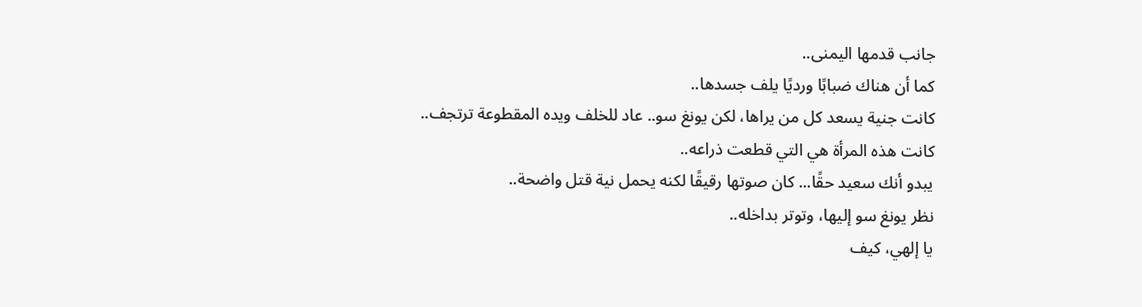جانب قدمها اليمنى..
كما أن هناك ضبابًا ورديًا يلف جسدها..
كانت جنية يسعد كل من يراها، لكن يونغ سو.. عاد للخلف ويده المقطوعة ترتجف..
كانت هذه المرأة هي التي قطعت ذراعه..
يبدو أنك سعيد حقًا... كان صوتها رقيقًا لكنه يحمل نية قتل واضحة..
نظر يونغ سو إليها، وتوتر بداخله..
يا إلهي، كيف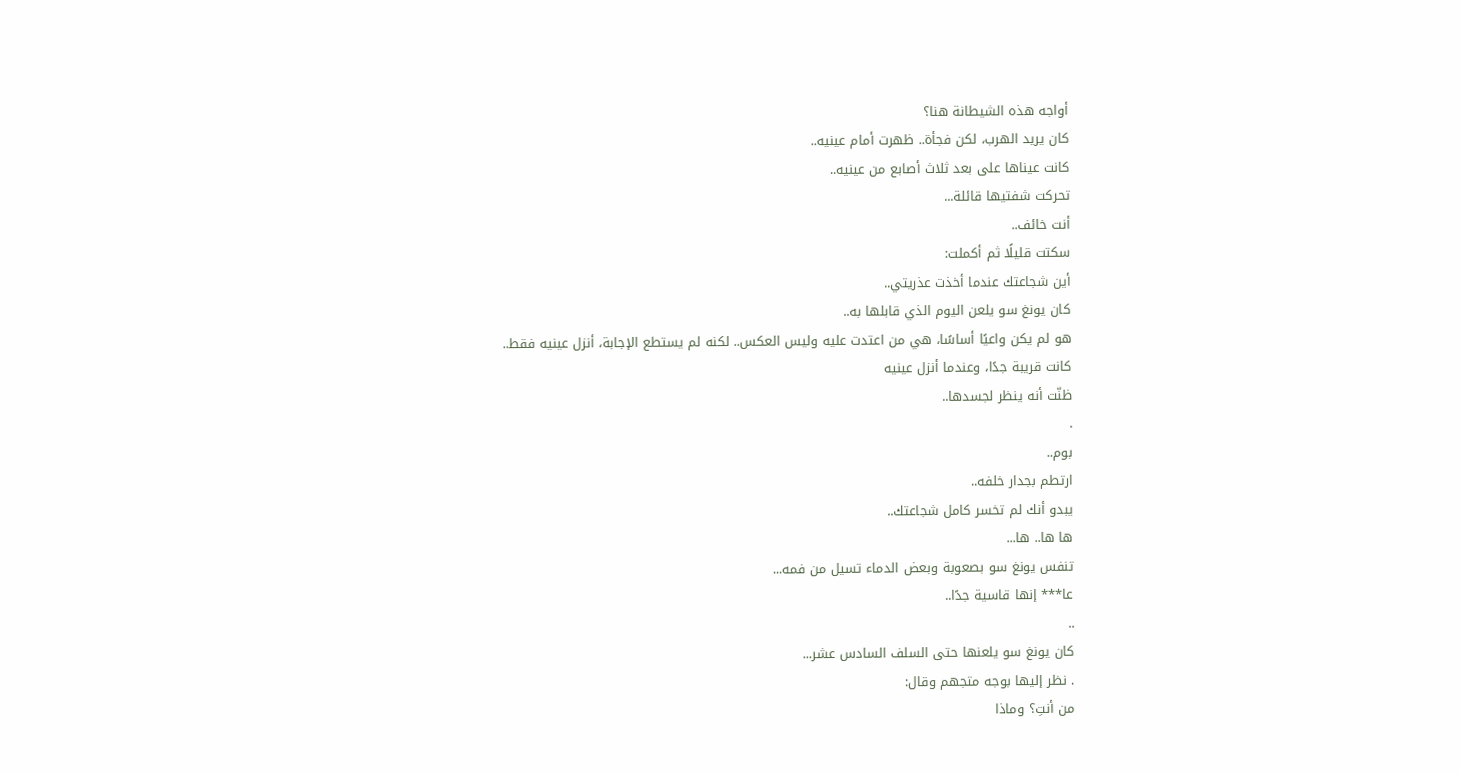أواجه هذه الشيطانة هنا؟
كان يريد الهرب، لكن فجأة.. ظهرت أمام عينيه..
كانت عيناها على بعد ثلاث أصابع من عينيه..
تحركت شفتيها قائلة...
أنت خائف..
سكتت قليلًا ثم أكملت:
أين شجاعتك عندما أخذت عذريتي..
كان يونغ سو يلعن اليوم الذي قابلها به..
هو لم يكن واعيًا أساسًا، هي من اعتدت عليه وليس العكس.. لكنه لم يستطع الإجابة، أنزل عينيه فقط..
كانت قريبة جدًا، وعندما أنزل عينيه
ظنّت أنه ينظر لجسدها..
.
بوم..
ارتطم بجدار خلفه..
يبدو أنك لم تخسر كامل شجاعتك..
ها ها.. ها...
تنفس يونغ سو بصعوبة وبعض الدماء تسيل من فمه...
عا*** إنها قاسية جدًا..
..
كان يونغ سو يلعنها حتى السلف السادس عشر...
. نظر إليها بوجه متجهم وقال:
من أنتِ؟ وماذا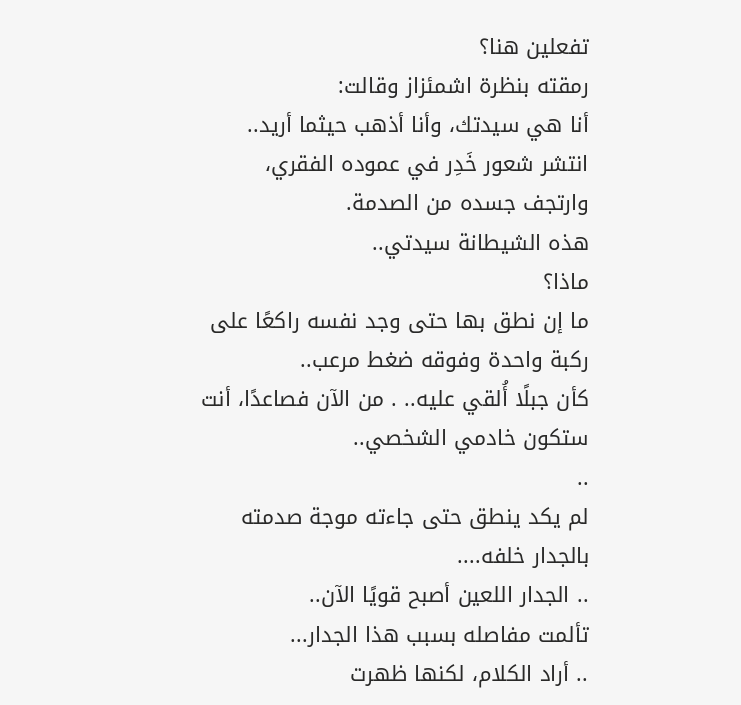تفعلين هنا؟
رمقته بنظرة اشمئزاز وقالت:
أنا هي سيدتك، وأنا أذهب حيثما أريد..
انتشر شعور خَدِر في عموده الفقري، وارتجف جسده من الصدمة.
هذه الشيطانة سيدتي..
ماذا؟
ما إن نطق بها حتى وجد نفسه راكعًا على ركبة واحدة وفوقه ضغط مرعب..
كأن جبلًا أُلقي عليه.. . من الآن فصاعدًا، أنت ستكون خادمي الشخصي..
..
لم يكد ينطق حتى جاءته موجة صدمته بالجدار خلفه....
.. الجدار اللعين أصبح قويًا الآن..
تألمت مفاصله بسبب هذا الجدار...
.. أراد الكلام، لكنها ظهرت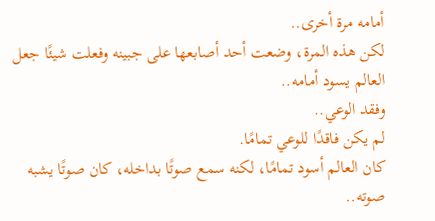أمامه مرة أخرى..
لكن هذه المرة، وضعت أحد أصابعها على جبينه وفعلت شيئًا جعل العالم يسود أمامه..
وفقد الوعي..
لم يكن فاقدًا للوعي تمامًا.
كان العالم أسود تمامًا، لكنه سمع صوتًا بداخله، كان صوتًا يشبه صوته..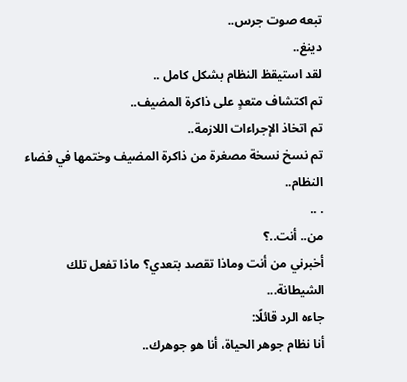تبعه صوت جرس..
دينغ..
لقد استيقظ النظام بشكل كامل ..
تم اكتشاف متعدٍ على ذاكرة المضيف..
تم اتخاذ الإجراءات اللازمة..
تم نسخ نسخة مصغرة من ذاكرة المضيف وختمها في فضاء النظام..
. ..
من.. أنت..؟
أخبرني من أنت وماذا تقصد بتعدي؟ ماذا تفعل تلك الشيطانة...
جاءه الرد قائلًا:
أنا نظام جوهر الحياة، أنا هو جوهرك..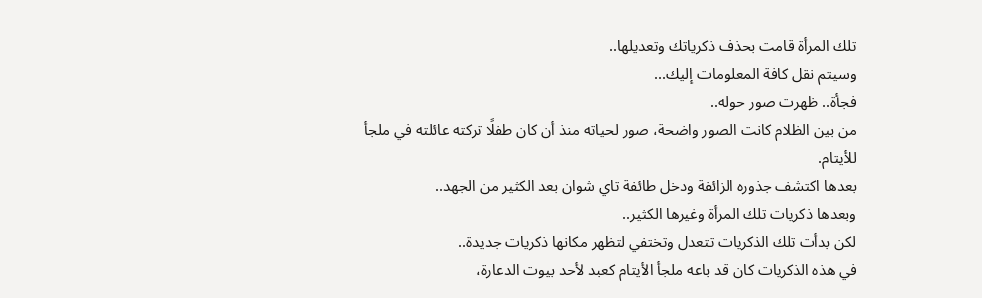تلك المرأة قامت بحذف ذكرياتك وتعديلها..
وسيتم نقل كافة المعلومات إليك...
فجأة.. ظهرت صور حوله..
من بين الظلام كانت الصور واضحة، صور لحياته منذ أن كان طفلًا تركته عائلته في ملجأ للأيتام.
بعدها اكتشف جذوره الزائفة ودخل طائفة تاي شوان بعد الكثير من الجهد..
وبعدها ذكريات تلك المرأة وغيرها الكثير..
لكن بدأت تلك الذكريات تتعدل وتختفي لتظهر مكانها ذكريات جديدة..
في هذه الذكريات كان قد باعه ملجأ الأيتام كعبد لأحد بيوت الدعارة،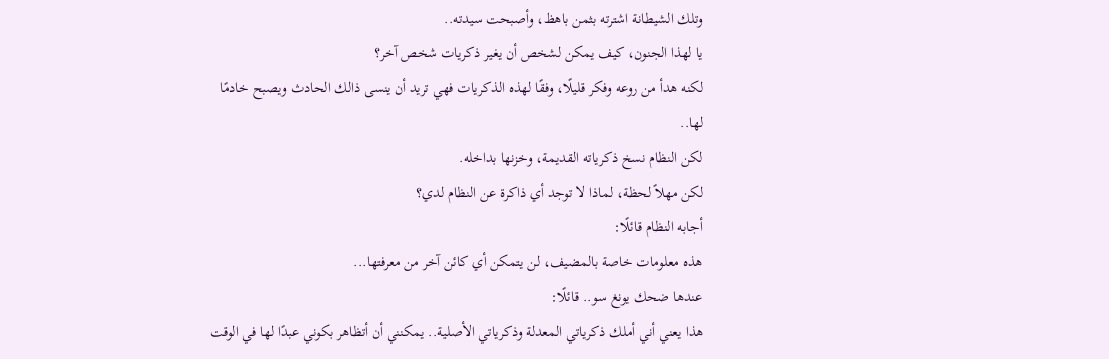وتلك الشيطانة اشترته بثمن باهظ، وأصبحت سيدته..
يا لهذا الجنون، كيف يمكن لشخص أن يغير ذكريات شخص آخر؟
لكنه هدأ من روعه وفكر قليلًا، وفقًا لهذه الذكريات فهي تريد أن ينسى ذالك الحادث ويصبح خادمًا لها..
لكن النظام نسخ ذكرياته القديمة، وخزنها بداخله.
لكن مهلاً لحظة، لماذا لا توجد أي ذاكرة عن النظام لدي؟
أجابه النظام قائلًا:
هذه معلومات خاصة بالمضيف، لن يتمكن أي كائن آخر من معرفتها...
عندها ضحك يونغ سو.. قائلًا:
هذا يعني أني أملك ذكرياتي المعدلة وذكرياتي الأصلية.. يمكنني أن أتظاهر بكوني عبدًا لها في الوقت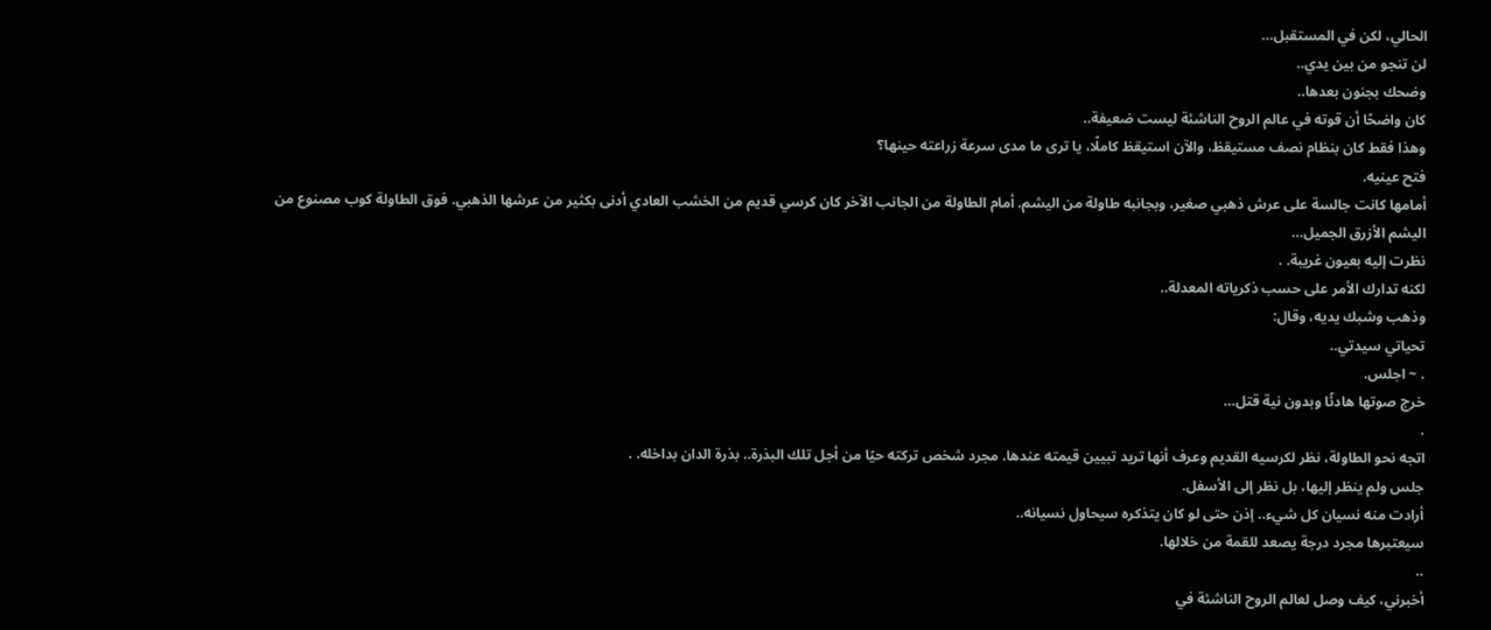الحالي، لكن في المستقبل...
لن تنجو من بين يدي..
وضحك بجنون بعدها..
كان واضحًا أن قوته في عالم الروح الناشئة ليست ضعيفة..
وهذا فقط كان بنظام نصف مستيقظ، والآن استيقظ كاملًا، يا ترى ما مدى سرعة زراعته حينها؟
فتح عينيه.
أمامها كانت جالسة على عرش ذهبي صغير، وبجانبه طاولة من اليشم. أمام الطاولة من الجانب الآخر كان كرسي قديم من الخشب العادي أدنى بكثير من عرشها الذهبي. فوق الطاولة كوب مصنوع من اليشم الأزرق الجميل...
نظرت إليه بعيون غريبة. .
لكنه تدارك الأمر على حسب ذكرياته المعدلة..
وذهب وشبك يديه، وقال:
تحياتي سيدتي..
. ~ اجلس.
خرج صوتها هادئًا وبدون نية قتل...
.
اتجه نحو الطاولة، نظر لكرسيه القديم وعرف أنها تريد تبيين قيمته عندها. مجرد شخص تركته حيًا من أجل تلك البذرة.. بذرة الدان بداخله. .
جلس ولم ينظر إليها، بل نظر إلى الأسفل.
أرادت منه نسيان كل شيء.. إذن حتى لو كان يتذكره سيحاول نسيانه..
سيعتبرها مجرد درجة يصعد للقمة من خلالها.
..
أخبرني، كيف وصل لعالم الروح الناشئة في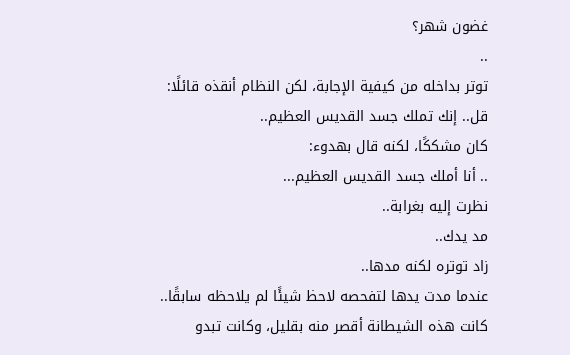غضون شهر؟
..
توتر بداخله من كيفية الإجابة، لكن النظام أنقذه قائلًا:
قل.. إنك تملك جسد القديس العظيم..
كان مشككًا، لكنه قال بهدوء:
.. أنا أملك جسد القديس العظيم...
نظرت إليه بغرابة..
مد يدك..
زاد توتره لكنه مدها..
عندما مدت يدها لتفحصه لاحظ شيئًا لم يلاحظه سابقًا..
كانت هذه الشيطانة أقصر منه بقليل، وكانت تبدو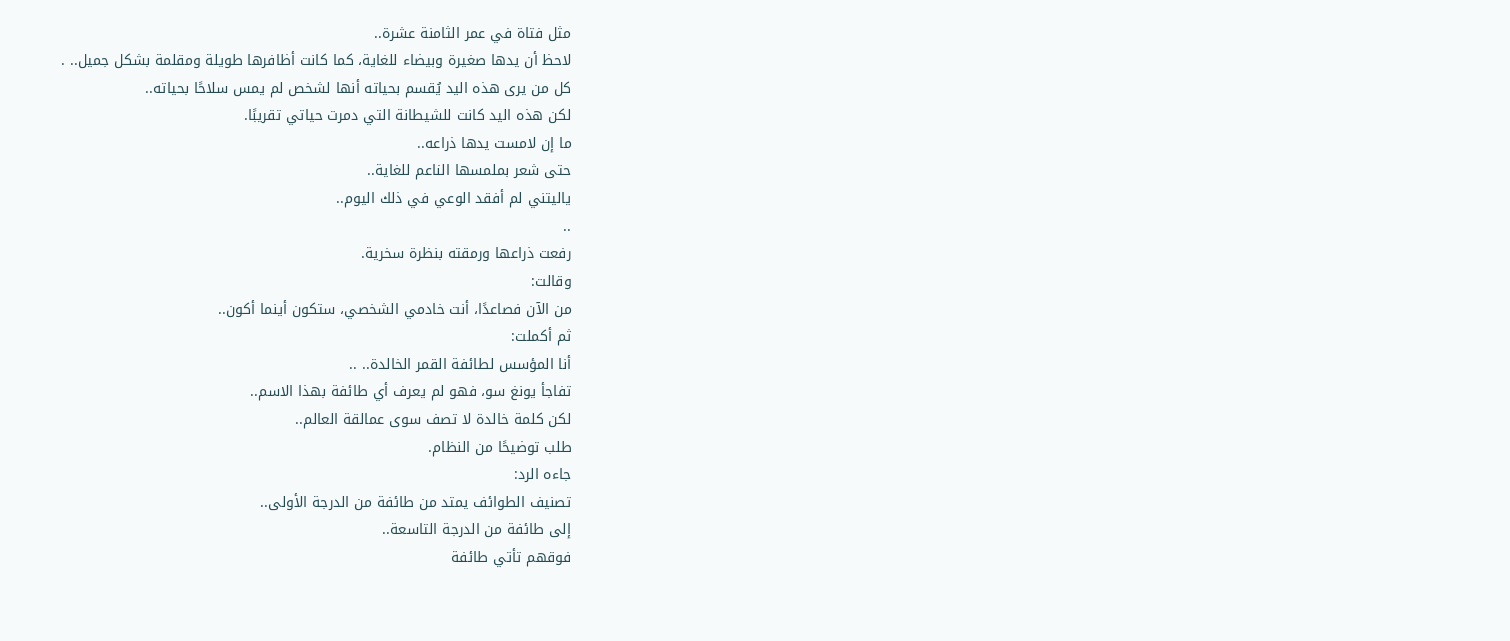مثل فتاة في عمر الثامنة عشرة..
لاحظ أن يدها صغيرة وبيضاء للغاية، كما كانت أظافرها طويلة ومقلمة بشكل جميل.. .
كل من يرى هذه اليد يُقسم بحياته أنها لشخص لم يمس سلاحًا بحياته..
لكن هذه اليد كانت للشيطانة التي دمرت حياتي تقريبًا.
ما إن لامست يدها ذراعه..
حتى شعر بملمسها الناعم للغاية..
ياليتني لم أفقد الوعي في ذلك اليوم..
..
رفعت ذراعها ورمقته بنظرة سخرية.
وقالت:
من الآن فصاعدًا، أنت خادمي الشخصي، ستكون أينما أكون..
ثم أكملت:
أنا المؤسس لطائفة القمر الخالدة.. ..
تفاجأ يونغ سو، فهو لم يعرف أي طائفة بهذا الاسم..
لكن كلمة خالدة لا تصف سوى عمالقة العالم..
طلب توضيحًا من النظام.
جاءه الرد:
تصنيف الطوائف يمتد من طائفة من الدرجة الأولى..
إلى طائفة من الدرجة التاسعة..
فوقهم تأتي طائفة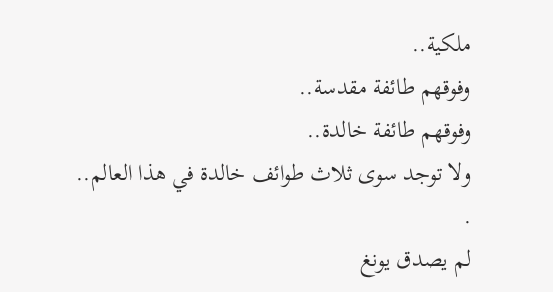ملكية..
وفوقهم طائفة مقدسة..
وفوقهم طائفة خالدة..
ولا توجد سوى ثلاث طوائف خالدة في هذا العالم..
.
لم يصدق يونغ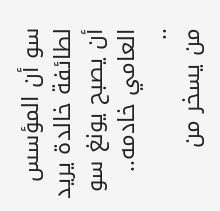سو أن المؤسس لطائفة خالدة يريد أن يصبح يونغ سو العامي خادمه..
..
من يسخر من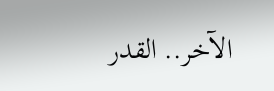الآخر.. القدر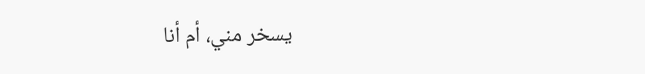يسخر مني، أم أنا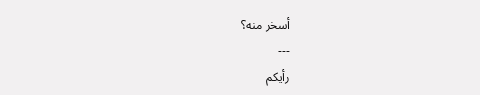أسخر منه؟
---
رأيكم